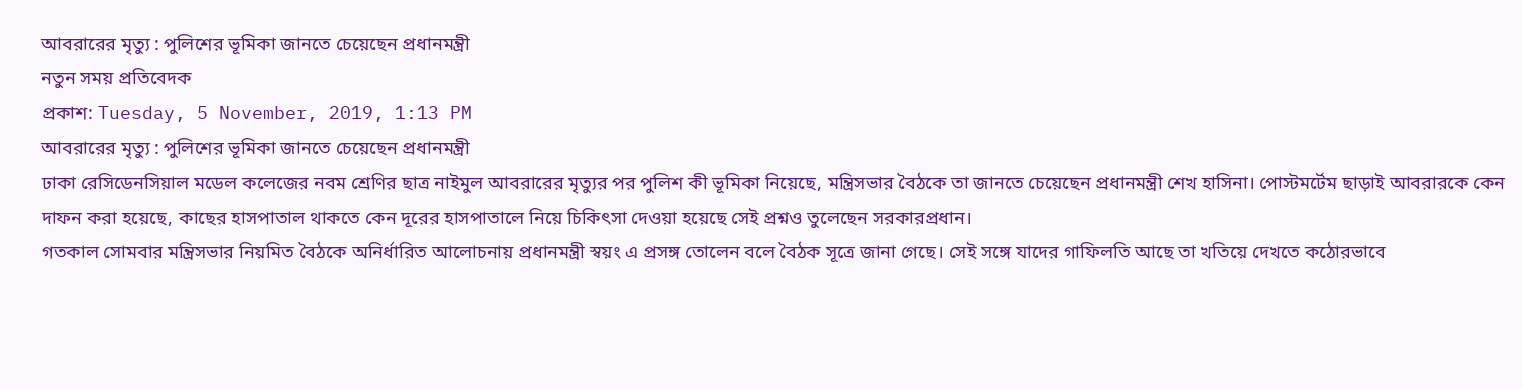আবরারের মৃত্যু : পুলিশের ভূমিকা জানতে চেয়েছেন প্রধানমন্ত্রী
নতুন সময় প্রতিবেদক
প্রকাশ: Tuesday, 5 November, 2019, 1:13 PM
আবরারের মৃত্যু : পুলিশের ভূমিকা জানতে চেয়েছেন প্রধানমন্ত্রী
ঢাকা রেসিডেনসিয়াল মডেল কলেজের নবম শ্রেণির ছাত্র নাইমুল আবরারের মৃত্যুর পর পুলিশ কী ভূমিকা নিয়েছে, মন্ত্রিসভার বৈঠকে তা জানতে চেয়েছেন প্রধানমন্ত্রী শেখ হাসিনা। পোস্টমর্টেম ছাড়াই আবরারকে কেন দাফন করা হয়েছে, কাছের হাসপাতাল থাকতে কেন দূরের হাসপাতালে নিয়ে চিকিৎসা দেওয়া হয়েছে সেই প্রশ্নও তুলেছেন সরকারপ্রধান।
গতকাল সোমবার মন্ত্রিসভার নিয়মিত বৈঠকে অনির্ধারিত আলোচনায় প্রধানমন্ত্রী স্বয়ং এ প্রসঙ্গ তোলেন বলে বৈঠক সূত্রে জানা গেছে। সেই সঙ্গে যাদের গাফিলতি আছে তা খতিয়ে দেখতে কঠোরভাবে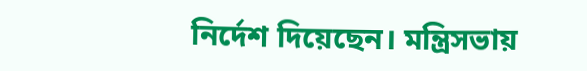নির্দেশ দিয়েছেন। মন্ত্রিসভায়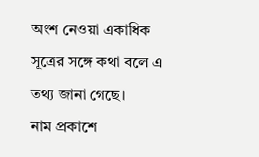অংশ নেওয়া একাধিক সূত্রের সঙ্গে কথা বলে এ তথ্য জানা গেছে।
নাম প্রকাশে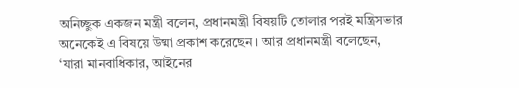অনিচ্ছুক একজন মন্ত্রী বলেন, প্রধানমন্ত্রী বিষয়টি তোলার পরই মন্ত্রিসভার অনেকেই এ বিষয়ে উষ্মা প্রকাশ করেছেন। আর প্রধানমন্ত্রী বলেছেন, ‘যারা মানবাধিকার, আইনের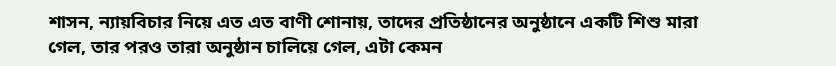শাসন, ন্যায়বিচার নিয়ে এত এত বাণী শোনায়, তাদের প্রতিষ্ঠানের অনুষ্ঠানে একটি শিশু মারা গেল, তার পরও তারা অনুষ্ঠান চালিয়ে গেল, এটা কেমন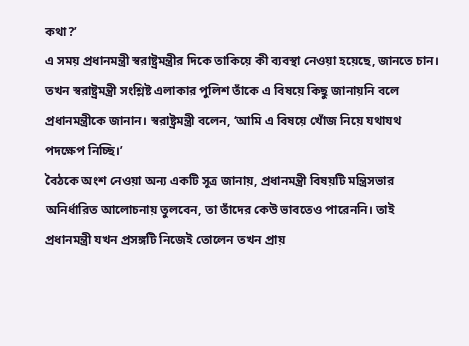কথা?’
এ সময় প্রধানমন্ত্রী স্বরাষ্ট্রমন্ত্রীর দিকে তাকিয়ে কী ব্যবস্থা নেওয়া হয়েছে, জানতে চান। তখন স্বরাষ্ট্রমন্ত্রী সংশ্লিষ্ট এলাকার পুলিশ তাঁকে এ বিষয়ে কিছু জানায়নি বলে প্রধানমন্ত্রীকে জানান। স্বরাষ্ট্রমন্ত্রী বলেন, ‘আমি এ বিষয়ে খোঁজ নিয়ে যথাযথ পদক্ষেপ নিচ্ছি।’
বৈঠকে অংশ নেওয়া অন্য একটি সূত্র জানায়, প্রধানমন্ত্রী বিষয়টি মন্ত্রিসভার অনির্ধারিত আলোচনায় তুলবেন, তা তাঁদের কেউ ভাবতেও পারেননি। তাই প্রধানমন্ত্রী যখন প্রসঙ্গটি নিজেই তোলেন তখন প্রায়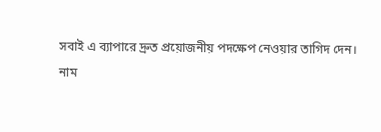সবাই এ ব্যাপারে দ্রুত প্রয়োজনীয় পদক্ষেপ নেওয়ার তাগিদ দেন।
নাম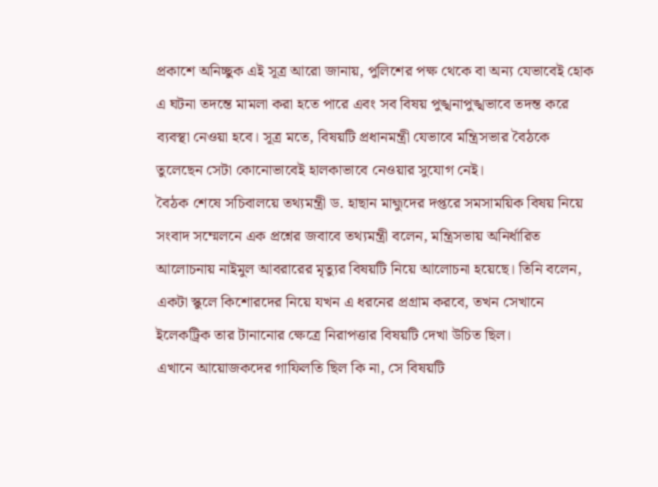প্রকাশে অনিচ্ছুক এই সূত্র আরো জানায়, পুলিশের পক্ষ থেকে বা অন্য যেভাবেই হোক এ ঘটনা তদন্তে মামলা করা হতে পারে এবং সব বিষয় পুঙ্খনাপুঙ্খভাবে তদন্ত করে ব্যবস্থা নেওয়া হবে। সূত্র মতে, বিষয়টি প্রধানমন্ত্রী যেভাবে মন্ত্রিসভার বৈঠকে তুলেছেন সেটা কোনোভাবেই হালকাভাবে নেওয়ার সুযোগ নেই।
বৈঠক শেষে সচিবালয়ে তথ্যমন্ত্রী ড. হাছান মাহ্মুদের দপ্তরে সমসাময়িক বিষয় নিয়ে সংবাদ সম্মেলনে এক প্রশ্নের জবাবে তথ্যমন্ত্রী বলেন, মন্ত্রিসভায় অনির্ধারিত আলোচনায় নাইমুল আবরারের মৃত্যুর বিষয়টি নিয়ে আলোচনা হয়েছে। তিনি বলেন, একটা স্কুলে কিশোরদের নিয়ে যখন এ ধরনের প্রগ্রাম করবে, তখন সেখানে ইলেকট্রিক তার টানানোর ক্ষেত্রে নিরাপত্তার বিষয়টি দেখা উচিত ছিল।
এখানে আয়োজকদের গাফিলতি ছিল কি না, সে বিষয়টি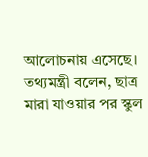আলোচনায় এসেছে।
তথ্যমন্ত্রী বলেন, ছাত্র মারা যাওয়ার পর স্কুল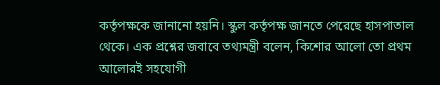কর্তৃপক্ষকে জানানো হয়নি। স্কুল কর্তৃপক্ষ জানতে পেরেছে হাসপাতাল থেকে। এক প্রশ্নের জবাবে তথ্যমন্ত্রী বলেন, কিশোর আলো তো প্রথম আলোরই সহযোগী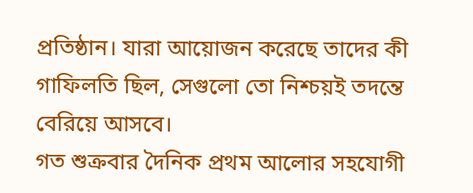প্রতিষ্ঠান। যারা আয়োজন করেছে তাদের কী গাফিলতি ছিল, সেগুলো তো নিশ্চয়ই তদন্তে বেরিয়ে আসবে।
গত শুক্রবার দৈনিক প্রথম আলোর সহযোগী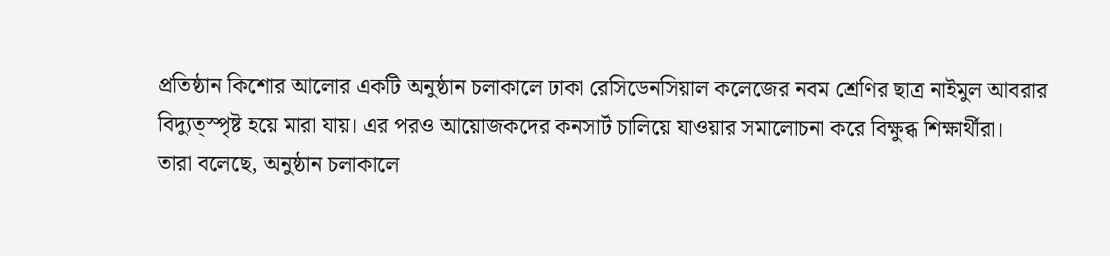প্রতিষ্ঠান কিশোর আলোর একটি অনুষ্ঠান চলাকালে ঢাকা রেসিডেনসিয়াল কলেজের নবম শ্রেণির ছাত্র নাইমুল আবরার বিদ্যুত্স্পৃষ্ট হয়ে মারা যায়। এর পরও আয়োজকদের কনসার্ট চালিয়ে যাওয়ার সমালোচনা করে বিক্ষুব্ধ শিক্ষার্থীরা।
তারা বলেছে, অনুষ্ঠান চলাকালে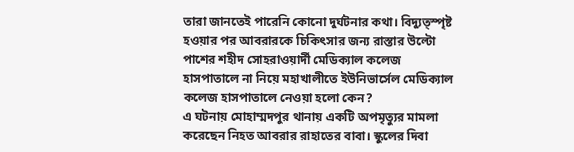তারা জানতেই পারেনি কোনো দুর্ঘটনার কথা। বিদ্যুত্স্পৃষ্ট হওয়ার পর আবরারকে চিকিৎসার জন্য রাস্তার উল্টো পাশের শহীদ সোহরাওয়ার্দী মেডিক্যাল কলেজ হাসপাতালে না নিয়ে মহাখালীতে ইউনিভার্সেল মেডিক্যাল কলেজ হাসপাতালে নেওয়া হলো কেন?
এ ঘটনায় মোহাম্মদপুর থানায় একটি অপমৃত্যুর মামলা করেছেন নিহত আবরার রাহাতের বাবা। স্কুলের দিবা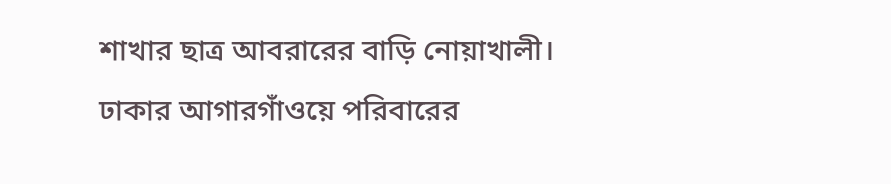শাখার ছাত্র আবরারের বাড়ি নোয়াখালী। ঢাকার আগারগাঁওয়ে পরিবারের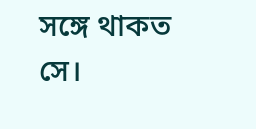সঙ্গে থাকত সে।